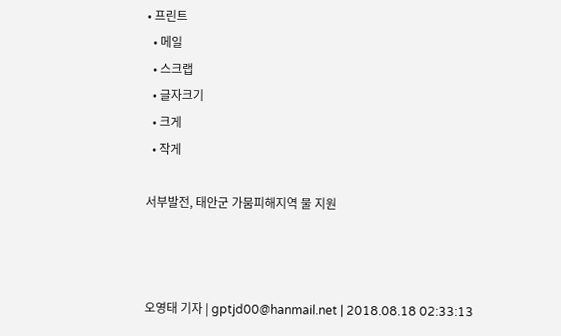• 프린트
  • 메일
  • 스크랩
  • 글자크기
  • 크게
  • 작게

서부발전, 태안군 가뭄피해지역 물 지원



오영태 기자 | gptjd00@hanmail.net | 2018.08.18 02:33:13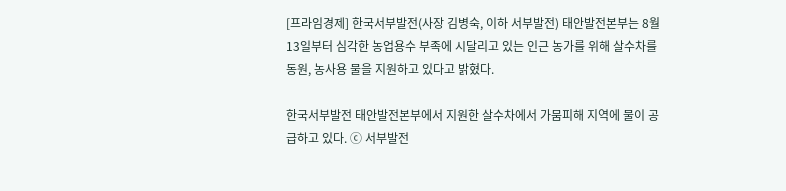[프라임경제] 한국서부발전(사장 김병숙, 이하 서부발전) 태안발전본부는 8월 13일부터 심각한 농업용수 부족에 시달리고 있는 인근 농가를 위해 살수차를 동원, 농사용 물을 지원하고 있다고 밝혔다.

한국서부발전 태안발전본부에서 지원한 살수차에서 가뭄피해 지역에 물이 공급하고 있다. ⓒ 서부발전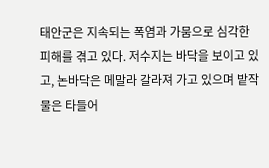태안군은 지속되는 폭염과 가뭄으로 심각한 피해를 겪고 있다. 저수지는 바닥을 보이고 있고, 논바닥은 메말라 갈라져 가고 있으며 밭작물은 타들어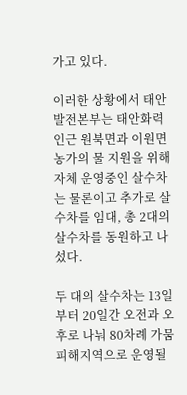가고 있다.

이러한 상황에서 태안발전본부는 태안화력 인근 원북면과 이원면 농가의 물 지원을 위해 자체 운영중인 살수차는 물론이고 추가로 살수차를 임대, 총 2대의 살수차를 동원하고 나섰다.

두 대의 살수차는 13일부터 20일간 오전과 오후로 나눠 80차례 가뭄 피해지역으로 운영될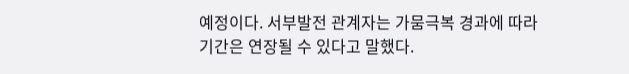예정이다. 서부발전 관계자는 가뭄극복 경과에 따라 기간은 연장될 수 있다고 말했다.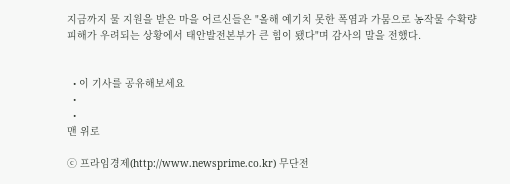지금까지 물 지원을 받은 마을 어르신들은 "올해 예기치 못한 폭염과 가뭄으로 농작물 수확량 피해가 우려되는 상황에서 태안발전본부가 큰 힘이 됐다"며 감사의 말을 전했다.


  • 이 기사를 공유해보세요
  •
  •
맨 위로

ⓒ 프라임경제(http://www.newsprime.co.kr) 무단전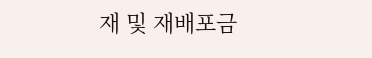재 및 재배포금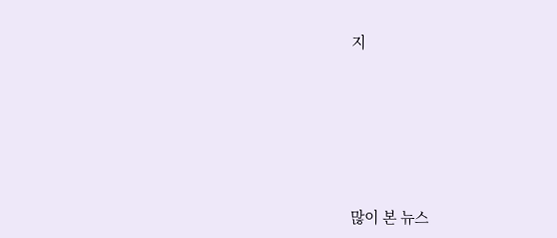지






많이 본 뉴스